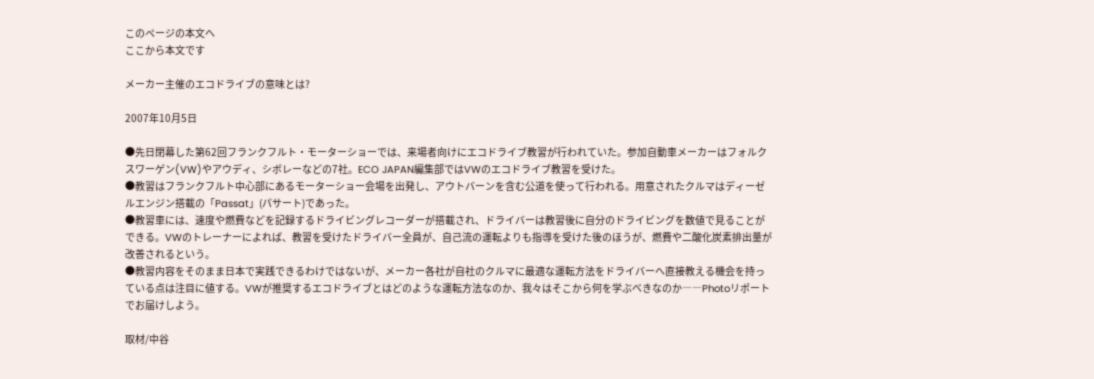このページの本文へ
ここから本文です

メーカー主催のエコドライブの意味とは?

2007年10月5日

●先日閉幕した第62回フランクフルト・モーターショーでは、来場者向けにエコドライブ教習が行われていた。参加自動車メーカーはフォルクスワーゲン(VW)やアウディ、シボレーなどの7社。ECO JAPAN編集部ではVWのエコドライブ教習を受けた。
●教習はフランクフルト中心部にあるモーターショー会場を出発し、アウトバーンを含む公道を使って行われる。用意されたクルマはディーゼルエンジン搭載の「Passat」(パサート)であった。
●教習車には、速度や燃費などを記録するドライビングレコーダーが搭載され、ドライバーは教習後に自分のドライビングを数値で見ることができる。VWのトレーナーによれば、教習を受けたドライバー全員が、自己流の運転よりも指導を受けた後のほうが、燃費や二酸化炭素排出量が改善されるという。
●教習内容をそのまま日本で実践できるわけではないが、メーカー各社が自社のクルマに最適な運転方法をドライバーへ直接教える機会を持っている点は注目に値する。VWが推奨するエコドライブとはどのような運転方法なのか、我々はそこから何を学ぶべきなのか――Photoリポートでお届けしよう。

取材/中谷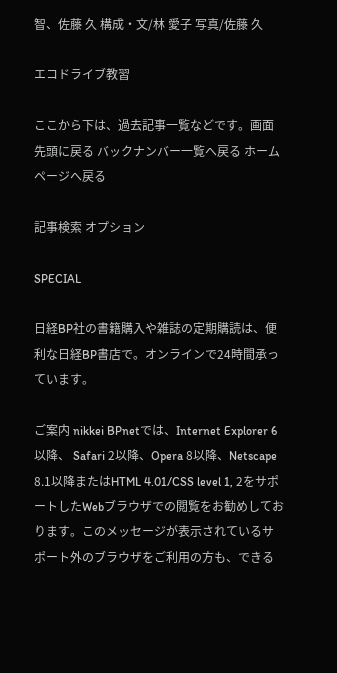智、佐藤 久 構成・文/林 愛子 写真/佐藤 久

エコドライブ教習

ここから下は、過去記事一覧などです。画面先頭に戻る バックナンバー一覧へ戻る ホームページへ戻る

記事検索 オプション

SPECIAL

日経BP社の書籍購入や雑誌の定期購読は、便利な日経BP書店で。オンラインで24時間承っています。

ご案内 nikkei BPnetでは、Internet Explorer 6以降、 Safari 2以降、Opera 8以降、Netscape 8.1以降またはHTML 4.01/CSS level 1, 2をサポートしたWebブラウザでの閲覧をお勧めしております。このメッセージが表示されているサポート外のブラウザをご利用の方も、できる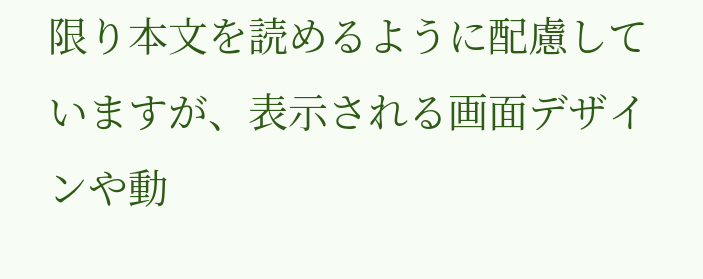限り本文を読めるように配慮していますが、表示される画面デザインや動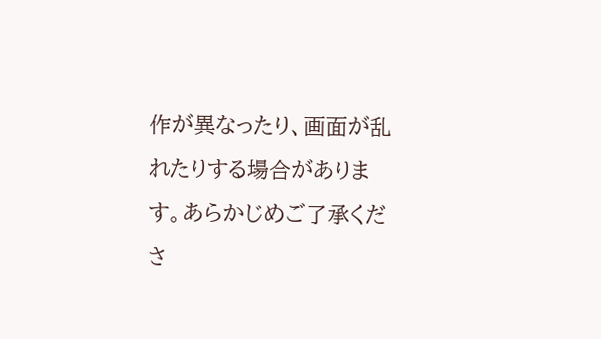作が異なったり、画面が乱れたりする場合があります。あらかじめご了承くださ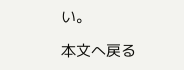い。

本文へ戻る